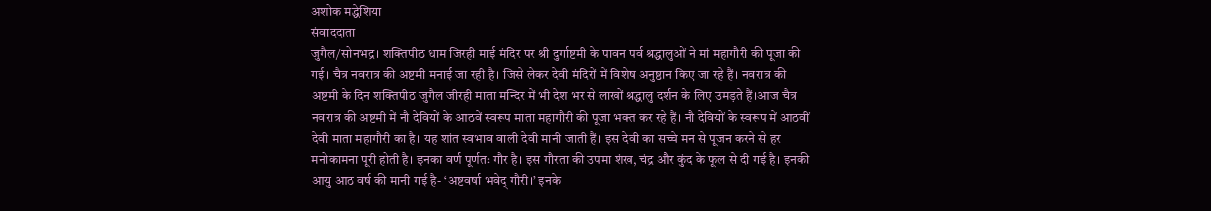अशोक मद्धेशिया
संवाददाता
जुगैल/सोनभद्र। शक्तिपीठ धाम जिरही माई मंदिर पर श्री दुर्गाष्टमी के पावन पर्व श्रद्धालुओं ने मां महागौरी की पूजा की गई। चैत्र नवरात्र की अष्टमी मनाई जा रही है। जिसे लेकर देवी मंदिरों में विशेष अनुष्ठान किए जा रहे हैं। नवरात्र की अष्टमी के दिन शक्तिपीठ जुगैल जीरही माता मन्दिर में भी देश भर से लाखों श्रद्धालु दर्शन के लिए उमड़ते हैं।आज चैत्र नवरात्र की अष्टमी में नौ देवियों के आठवें स्वरूप माता महागौरी की पूजा भक्त कर रहे हैं। नौ देवियों के स्वरूप में आठवीं देवी माता महागौरी का है। यह शांत स्वभाव वाली देवी मानी जाती हैं। इस देवी का सच्चे मन से पूजन करने से हर मनोकामना पूरी होती है। इनका वर्ण पूर्णतः गौर है। इस गौरता की उपमा शंख, चंद्र और कुंद के फूल से दी गई है। इनकी आयु आठ वर्ष की मानी गई है- ‘अष्टवर्षा भवेद् गौरी।’ इनके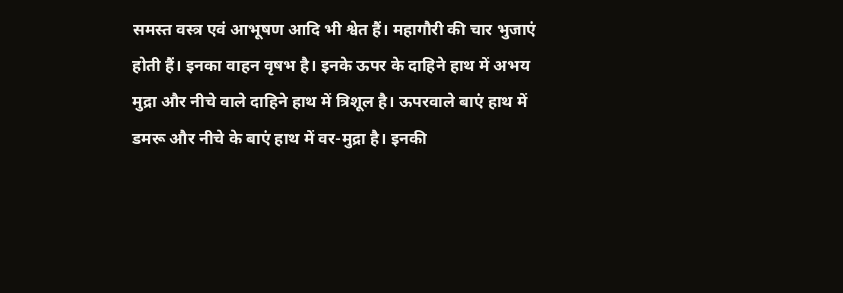समस्त वस्त्र एवं आभूषण आदि भी श्वेत हैं। महागौरी की चार भुजाएं होती हैं। इनका वाहन वृषभ है। इनके ऊपर के दाहिने हाथ में अभय मुद्रा और नीचे वाले दाहिने हाथ में त्रिशूल है। ऊपरवाले बाएं हाथ में डमरू और नीचे के बाएं हाथ में वर-मुद्रा है। इनकी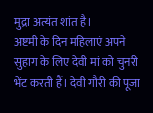मुद्रा अत्यंत शांत है।
अष्टमी के दिन महिलाएं अपने सुहाग के लिए देवी मां को चुनरी भेंट करती हैं। देवी गौरी की पूजा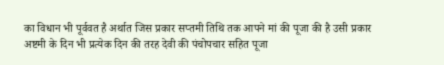का विधान भी पूर्ववत है अर्थात जिस प्रकार सप्तमी तिथि तक आपने मां की पूजा की है उसी प्रकार अष्टमी के दिन भी प्रत्येक दिन की तरह देवी की पंचोपचार सहित पूजा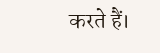करते हैं।